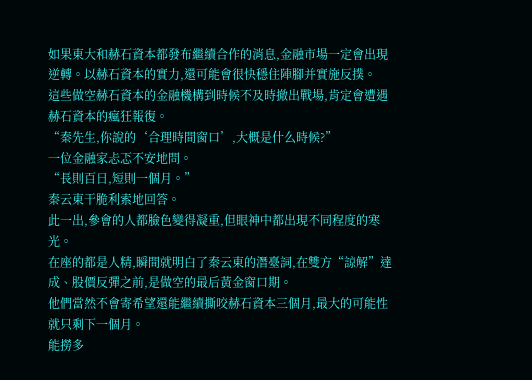如果東大和赫石資本都發布繼續合作的消息,金融市場一定會出現逆轉。以赫石資本的實力,還可能會很快穩住陣腳并實施反撲。
這些做空赫石資本的金融機構到時候不及時撤出戰場,肯定會遭遇赫石資本的瘋狂報復。
“秦先生,你說的‘合理時間窗口’,大概是什么時候?”
一位金融家忐忑不安地問。
“長則百日,短則一個月。”
秦云東干脆利索地回答。
此一出,參會的人都臉色變得凝重,但眼神中都出現不同程度的寒光。
在座的都是人精,瞬間就明白了秦云東的潛臺詞,在雙方“諒解”達成、股價反彈之前,是做空的最后黃金窗口期。
他們當然不會寄希望還能繼續撕咬赫石資本三個月,最大的可能性就只剩下一個月。
能撈多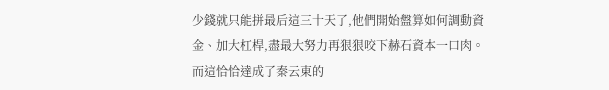少錢就只能拼最后這三十天了,他們開始盤算如何調動資金、加大杠桿,盡最大努力再狠狠咬下赫石資本一口肉。
而這恰恰達成了秦云東的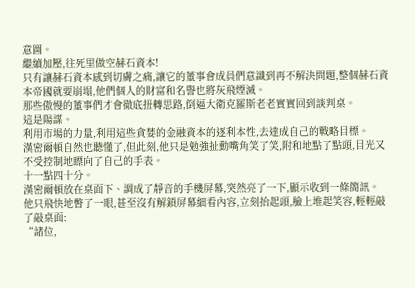意圖。
繼續加壓,往死里做空赫石資本!
只有讓赫石資本感到切膚之痛,讓它的董事會成員們意識到再不解決問題,整個赫石資本帝國就要崩塌,他們個人的財富和名譽也將灰飛煙滅。
那些傲慢的董事們才會徹底扭轉思路,倒逼大衛克羅斯老老實實回到談判桌。
這是陽謀。
利用市場的力量,利用這些貪婪的金融資本的逐利本性,去達成自己的戰略目標。
漢密爾頓自然也聽懂了,但此刻,他只是勉強扯動嘴角笑了笑,附和地點了點頭,目光又不受控制地瞟向了自己的手表。
十一點四十分。
漢密爾頓放在桌面下、調成了靜音的手機屏幕,突然亮了一下,顯示收到一條簡訊。
他只飛快地瞥了一眼,甚至沒有解鎖屏幕細看內容,立刻抬起頭,臉上堆起笑容,輕輕敲了敲桌面:
“諸位,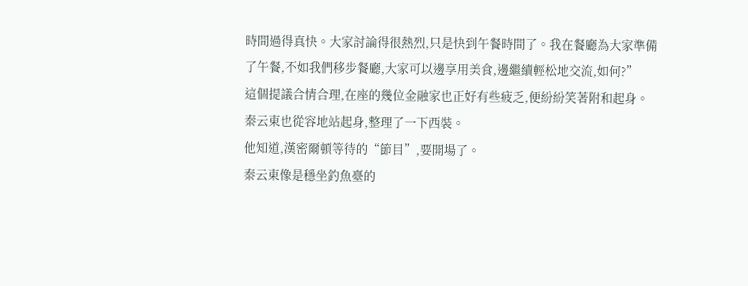時間過得真快。大家討論得很熱烈,只是快到午餐時間了。我在餐廳為大家準備了午餐,不如我們移步餐廳,大家可以邊享用美食,邊繼續輕松地交流,如何?”
這個提議合情合理,在座的幾位金融家也正好有些疲乏,便紛紛笑著附和起身。
秦云東也從容地站起身,整理了一下西裝。
他知道,漢密爾頓等待的“節目”,要開場了。
秦云東像是穩坐釣魚臺的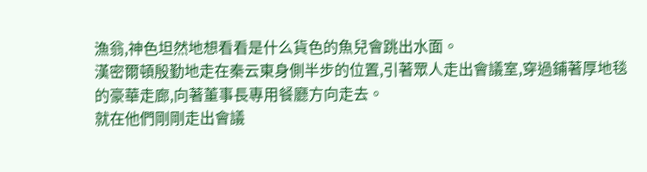漁翁,神色坦然地想看看是什么貨色的魚兒會跳出水面。
漢密爾頓殷勤地走在秦云東身側半步的位置,引著眾人走出會議室,穿過鋪著厚地毯的豪華走廊,向著董事長專用餐廳方向走去。
就在他們剛剛走出會議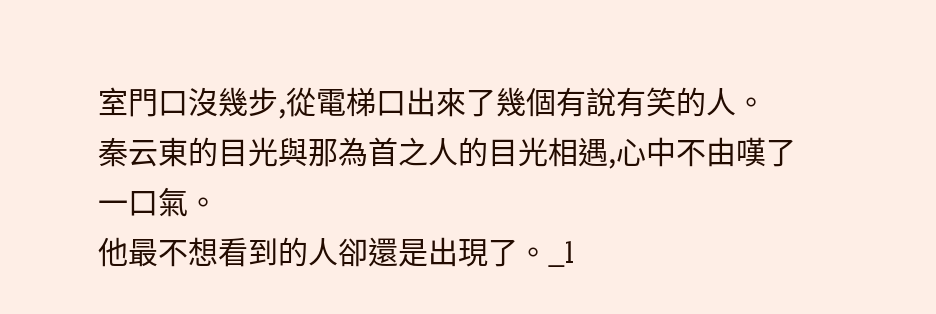室門口沒幾步,從電梯口出來了幾個有說有笑的人。
秦云東的目光與那為首之人的目光相遇,心中不由嘆了一口氣。
他最不想看到的人卻還是出現了。_l